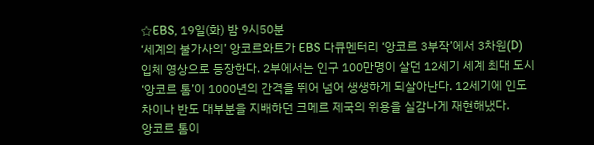☆EBS, 19일(화) 밤 9시50분
‘세계의 불가사의’ 앙코르와트가 EBS 다큐멘터리 ‘앙코르 3부작’에서 3차원(D) 입체 영상으로 등장한다. 2부에서는 인구 100만명이 살던 12세기 세계 최대 도시 ‘앙코르 톰’이 1000년의 간격을 뛰어 넘어 생생하게 되살아난다. 12세기에 인도차이나 반도 대부분을 지배하던 크메르 제국의 위용을 실감나게 재현해냈다.
앙코르 톰이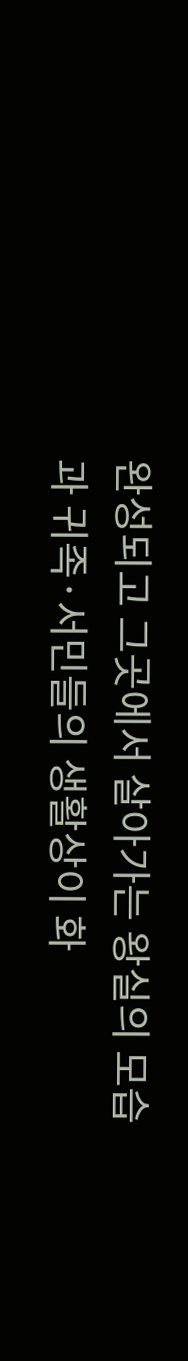완성되고 그곳에서 살아가는 왕실의 모습과 귀족·서민들의 생활상이 화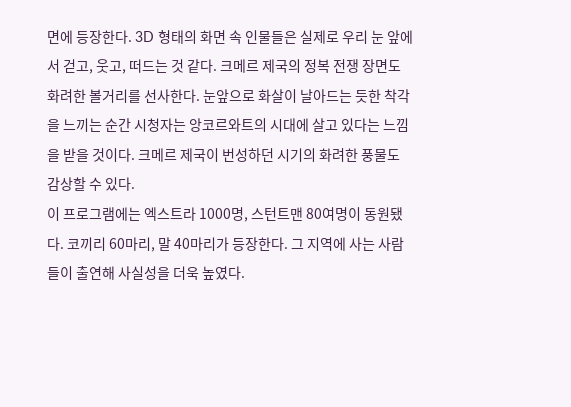면에 등장한다. 3D 형태의 화면 속 인물들은 실제로 우리 눈 앞에서 걷고, 웃고, 떠드는 것 같다. 크메르 제국의 정복 전쟁 장면도 화려한 볼거리를 선사한다. 눈앞으로 화살이 날아드는 듯한 착각을 느끼는 순간 시청자는 앙코르와트의 시대에 살고 있다는 느낌을 받을 것이다. 크메르 제국이 번성하던 시기의 화려한 풍물도 감상할 수 있다.
이 프로그램에는 엑스트라 1000명, 스턴트맨 80여명이 동원됐다. 코끼리 60마리, 말 40마리가 등장한다. 그 지역에 사는 사람들이 출연해 사실성을 더욱 높였다.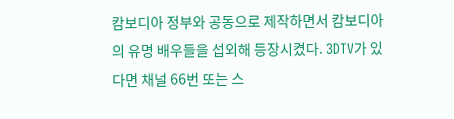캄보디아 정부와 공동으로 제작하면서 캄보디아의 유명 배우들을 섭외해 등장시켰다. 3DTV가 있다면 채널 66번 또는 스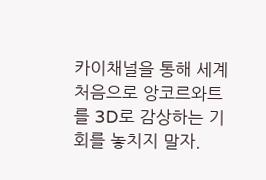카이채널을 통해 세계 처음으로 앙코르와트를 3D로 감상하는 기회를 놓치지 말자.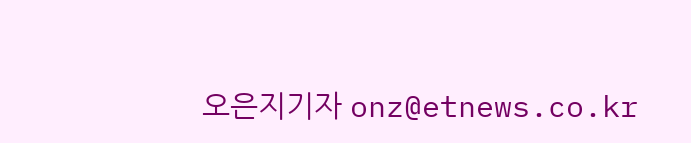오은지기자 onz@etnews.co.kr